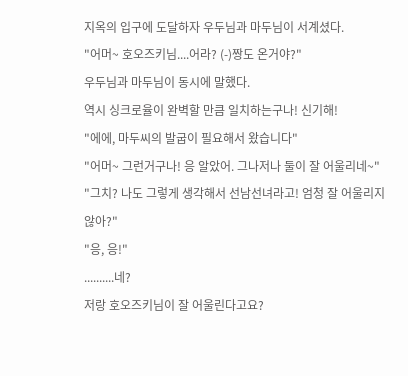지옥의 입구에 도달하자 우두님과 마두님이 서계셨다.
"어머~ 호오즈키님....어라? (-)짱도 온거야?"
우두님과 마두님이 동시에 말했다.
역시 싱크로율이 완벽할 만큼 일치하는구나! 신기해!
"에에, 마두씨의 발굽이 필요해서 왔습니다"
"어머~ 그런거구나! 응 알았어. 그나저나 둘이 잘 어울리네~"
"그치? 나도 그렇게 생각해서 선남선녀라고! 엄청 잘 어울리지 않아?"
"응, 응!"
..........네?
저랑 호오즈키님이 잘 어울린다고요?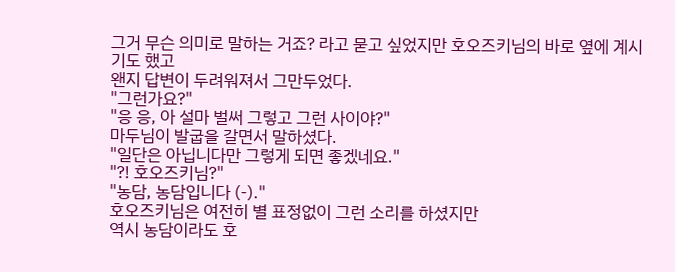그거 무슨 의미로 말하는 거죠? 라고 묻고 싶었지만 호오즈키님의 바로 옆에 계시기도 했고
왠지 답변이 두려워져서 그만두었다.
"그런가요?"
"응 응, 아 설마 벌써 그렇고 그런 사이야?"
마두님이 발굽을 갈면서 말하셨다.
"일단은 아닙니다만 그렇게 되면 좋겠네요."
"?! 호오즈키님?"
"농담, 농담입니다 (-)."
호오즈키님은 여전히 별 표정없이 그런 소리를 하셨지만
역시 농담이라도 호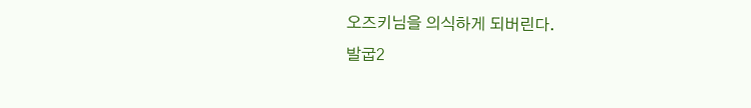오즈키님을 의식하게 되버린다.
발굽2